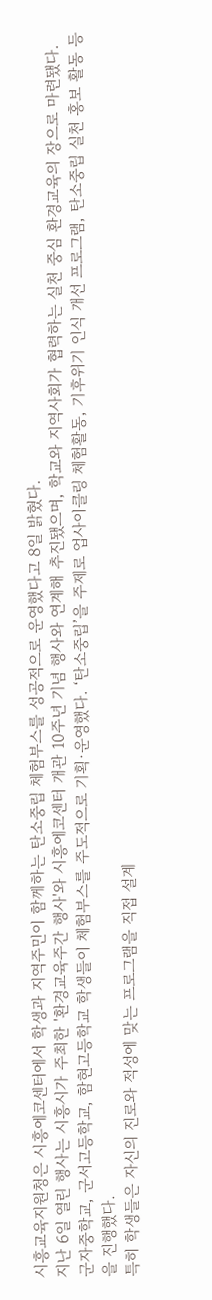시흥교육지원청은 시흥에코센터에서 학생과 지역주민이 함께하는 탄소중립 체험부스를 성공적으로 운영했다고 8일 밝혔다.
지난 6일 열린 행사는 시흥시가 주최한 '환경교육주간 행사'와 시흥에코센터 개관 10주년 기념 행사와 연계해 추진됐으며, 학교와 지역사회가 협력하는 실천 중심 환경교육의 장으로 마련됐다.
군자중학교, 군서고등학교, 함현고등학교 학생들이 체험부스를 주도적으로 기획·운영했다. ‘탄소중립’을 주제로 업사이클링 체험활동, 기후위기 인식 개선 프로그램, 탄소중립 실천 홍보 활동 등을 진행했다.
특히 학생들은 자신의 진로와 적성에 맞는 프로그램을 직접 설계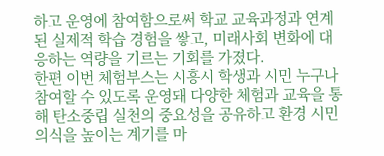하고 운영에 참여함으로써 학교 교육과정과 연계된 실제적 학습 경험을 쌓고, 미래사회 변화에 대응하는 역량을 기르는 기회를 가졌다.
한편 이번 체험부스는 시흥시 학생과 시민 누구나 참여할 수 있도록 운영돼 다양한 체험과 교육을 통해 탄소중립 실천의 중요성을 공유하고 환경 시민의식을 높이는 계기를 마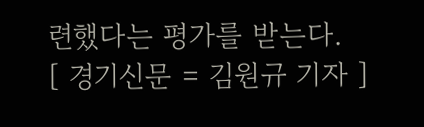련했다는 평가를 받는다.
[ 경기신문 = 김원규 기자 ]